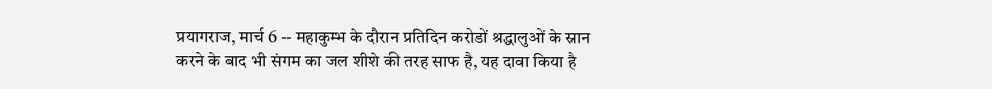प्रयागराज, मार्च 6 -- महाकुम्भ के दौरान प्रतिदिन करोडों श्रद्धालुओं के स्नान करने के बाद भी संगम का जल शीशे की तरह साफ है, यह दावा किया है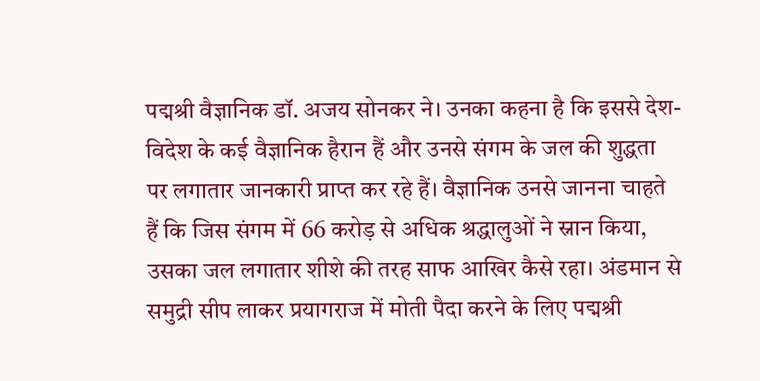पद्मश्री वैज्ञानिक डॉ. अजय सोनकर ने। उनका कहना है कि इससे देश-विदेश के कई वैज्ञानिक हैरान हैं और उनसे संगम के जल की शुद्धता पर लगातार जानकारी प्राप्त कर रहे हैं। वैज्ञानिक उनसे जानना चाहते हैं कि जिस संगम में 66 करोड़ से अधिक श्रद्धालुओं ने स्नान किया, उसका जल लगातार शीशे की तरह साफ आखिर कैसे रहा। अंडमान से समुद्री सीप लाकर प्रयागराज में मोती पैदा करने के लिए पद्मश्री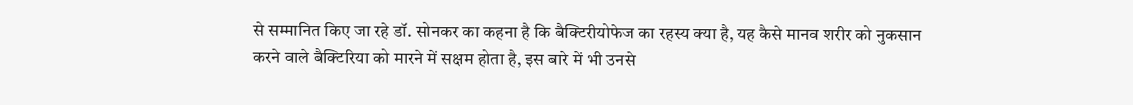से सम्मानित किए जा रहे डॉ. सोनकर का कहना है कि बैक्टिरीयोफेज का रहस्य क्या है, यह कैसे मानव शरीर को नुकसान करने वाले बैक्टिरिया को मारने में सक्षम होता है, इस बारे में भी उनसे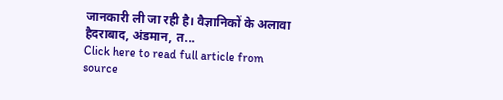जानकारी ली जा रही है। वैज्ञानिकों के अलावा हैदराबाद, अंडमान, त...
Click here to read full article from source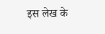इस लेख के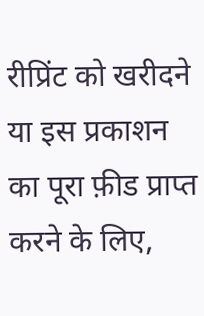रीप्रिंट को खरीदने या इस प्रकाशन का पूरा फ़ीड प्राप्त करने के लिए,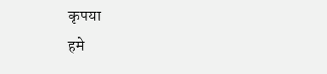कृपया
हमे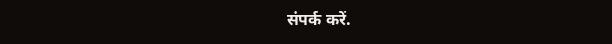संपर्क करें.